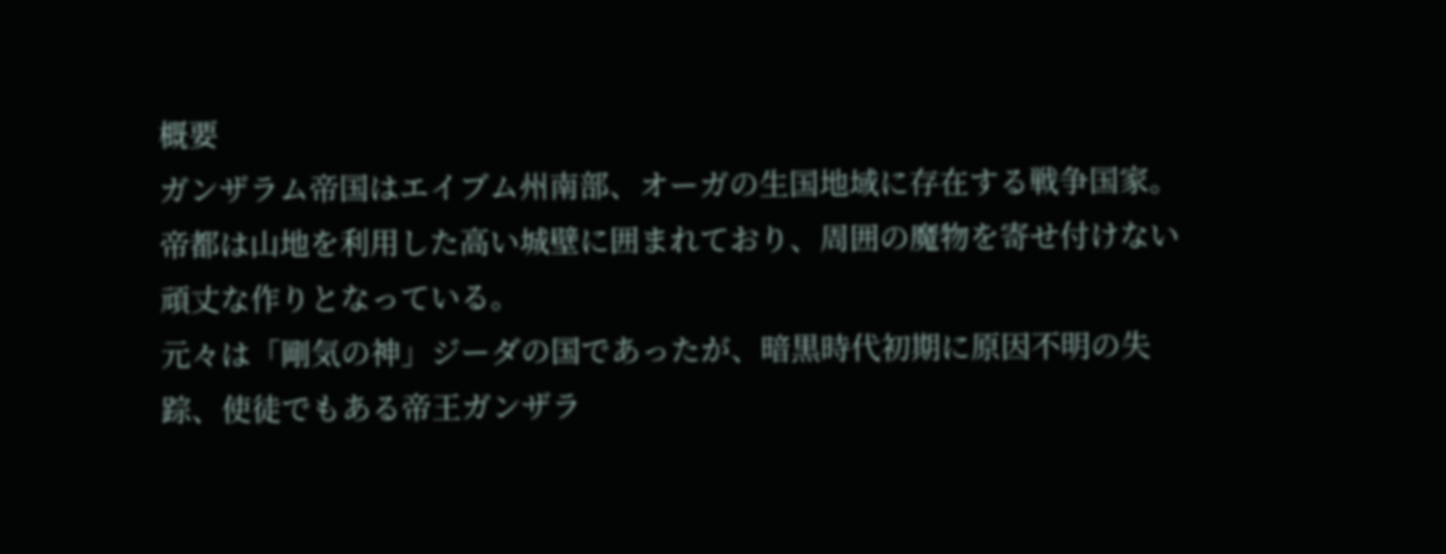概要
ガンザラム帝国はエイブム州南部、オーガの生国地域に存在する戦争国家。帝都は山地を利用した高い城壁に囲まれており、周囲の魔物を寄せ付けない頑丈な作りとなっている。
元々は「剛気の神」ジーダの国であったが、暗黒時代初期に原因不明の失踪、使徒でもある帝王ガンザラ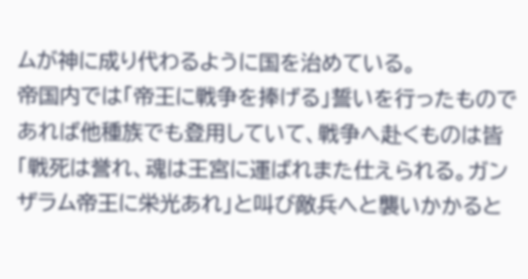ムが神に成り代わるように国を治めている。
帝国内では「帝王に戦争を捧げる」誓いを行ったものであれば他種族でも登用していて、戦争へ赴くものは皆「戦死は誉れ、魂は王宮に運ばれまた仕えられる。ガンザラム帝王に栄光あれ」と叫び敵兵へと襲いかかると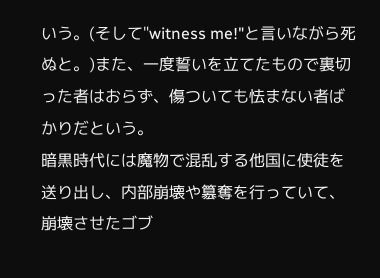いう。(そして"witness me!"と言いながら死ぬと。)また、一度誓いを立てたもので裏切った者はおらず、傷ついても怯まない者ばかりだという。
暗黒時代には魔物で混乱する他国に使徒を送り出し、内部崩壊や簒奪を行っていて、崩壊させたゴブ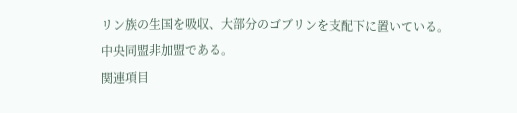リン族の生国を吸収、大部分のゴブリンを支配下に置いている。
中央同盟非加盟である。
関連項目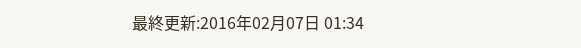最終更新:2016年02月07日 01:34